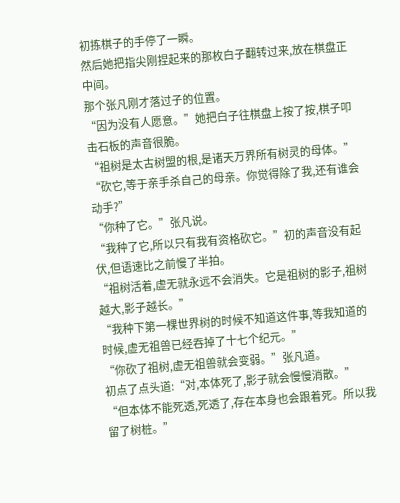初拣棋子的手停了一瞬。
然后她把指尖刚捏起来的那枚白子翻转过来,放在棋盘正中间。
那个张凡刚才落过子的位置。
“因为没有人愿意。”她把白子往棋盘上按了按,棋子叩击石板的声音很脆。
“祖树是太古树盟的根,是诸天万界所有树灵的母体。”
“砍它,等于亲手杀自己的母亲。你觉得除了我,还有谁会动手?”
“你种了它。”张凡说。
“我种了它,所以只有我有资格砍它。”初的声音没有起伏,但语速比之前慢了半拍。
“祖树活着,虚无就永远不会消失。它是祖树的影子,祖树越大,影子越长。”
“我种下第一棵世界树的时候不知道这件事,等我知道的时候,虚无祖兽已经吞掉了十七个纪元。”
“你砍了祖树,虚无祖兽就会变弱。”张凡道。
初点了点头道:“对,本体死了,影子就会慢慢消散。”
“但本体不能死透,死透了,存在本身也会跟着死。所以我留了树桩。”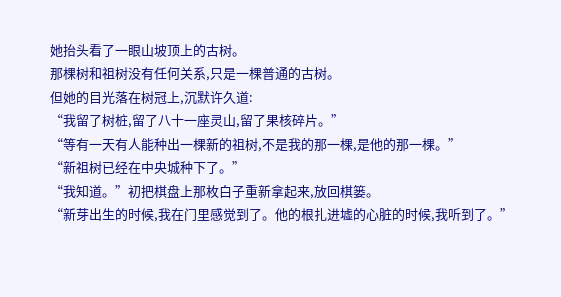她抬头看了一眼山坡顶上的古树。
那棵树和祖树没有任何关系,只是一棵普通的古树。
但她的目光落在树冠上,沉默许久道:
“我留了树桩,留了八十一座灵山,留了果核碎片。”
“等有一天有人能种出一棵新的祖树,不是我的那一棵,是他的那一棵。”
“新祖树已经在中央城种下了。”
“我知道。”初把棋盘上那枚白子重新拿起来,放回棋篓。
“新芽出生的时候,我在门里感觉到了。他的根扎进墟的心脏的时候,我听到了。”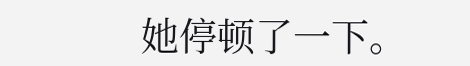她停顿了一下。